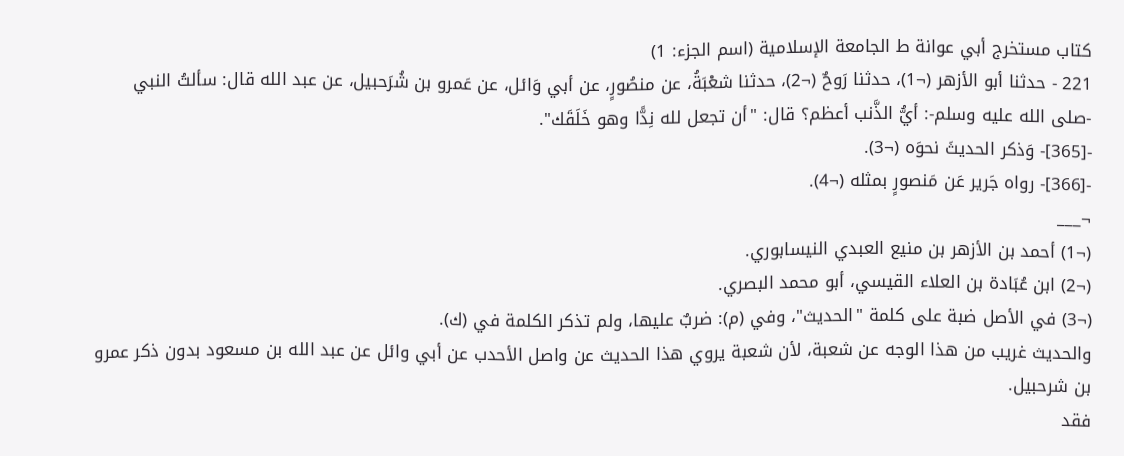كتاب مستخرج أبي عوانة ط الجامعة الإسلامية (اسم الجزء: 1)
221 - حدثنا أبو الأزهر (¬1)، حدثنا رَوحٌ (¬2)، حدثنا شعْبَةُ، عن منصُورٍ، عن أبي وَائل، عن عَمرو بن شُرَحبيل، عن عبد الله قال: سألتُ النبي -صلى الله عليه وسلم-: أيُّ الذَّنب أعظم؟ قال: "أن تجعل لله نِدًّا وهو خَلَقَك".
-[365]- وَذكر الحديثَ نحوَه (¬3).
-[366]- رواه جَرير عَن مَنصورٍ بمثله (¬4).
¬___
(¬1) أحمد بن الأزهر بن منيع العبدي النيسابوري.
(¬2) ابن عُبَادة بن العلاء القيسي، أبو محمد البصري.
(¬3) في الأصل ضبة على كلمة "الحديث"، وفي (م): ضربٌ عليها، ولم تذكر الكلمة في (ك).
والحديث غريب من هذا الوجه عن شعبة، لأن شعبة يروي هذا الحديث عن واصل الأحدب عن أبي وائل عن عبد الله بن مسعود بدون ذكر عمرو بن شرحبيل.
فقد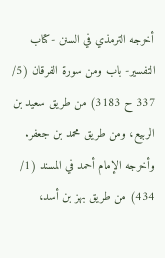أخرجه الترمذي في السنن -كتاب التفسير- باب ومن سورة الفرقان (5/ 337 ح 3183) من طريق سعيد بن الربيع، ومن طريق محمد بن جعفر.
وأخرجه الإمام أحمد في المسند (1/ 434) من طريق بهز بن أسد،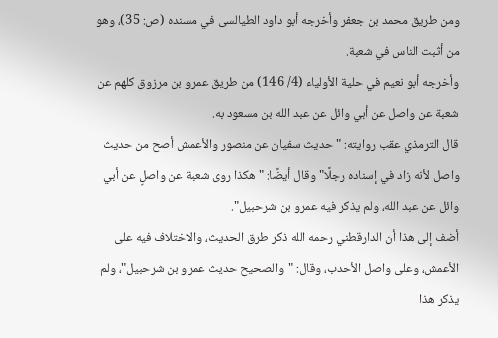ومن طريق محمد بن جعفر وأخرجه أبو داود الطيالسى في مسنده (ص: 35)، وهو من أثبت الناس في شعبة.
وأخرجه أبو نعيم في حلية الأولياء (4/ 146) من طريق عمرو بن مرزوق كلهم عن شعبة عن واصل عن أبي وائل عن عبد الله بن مسعود به.
قال الترمذي عقب روايته: "حديث سفيان عن منصور والأعمش أصح من حديث واصل لأنه زاد في إسناده رجلًا" وقال أيضًا: "هكذا روى شعبة عن واصلٍ عن أبي وائل عن عبد الله، ولم يذكر فيه عمرو بن شرحبيل".
أضف إلى هذا أن الدارقطني رحمه الله ذكر طرق الحديث، والاختلاف فيه على الأعمش، وعلى واصل الأحدب، وقال: "والصحيح حديث عمرو بن شرحبيل"، ولم يذكر هذا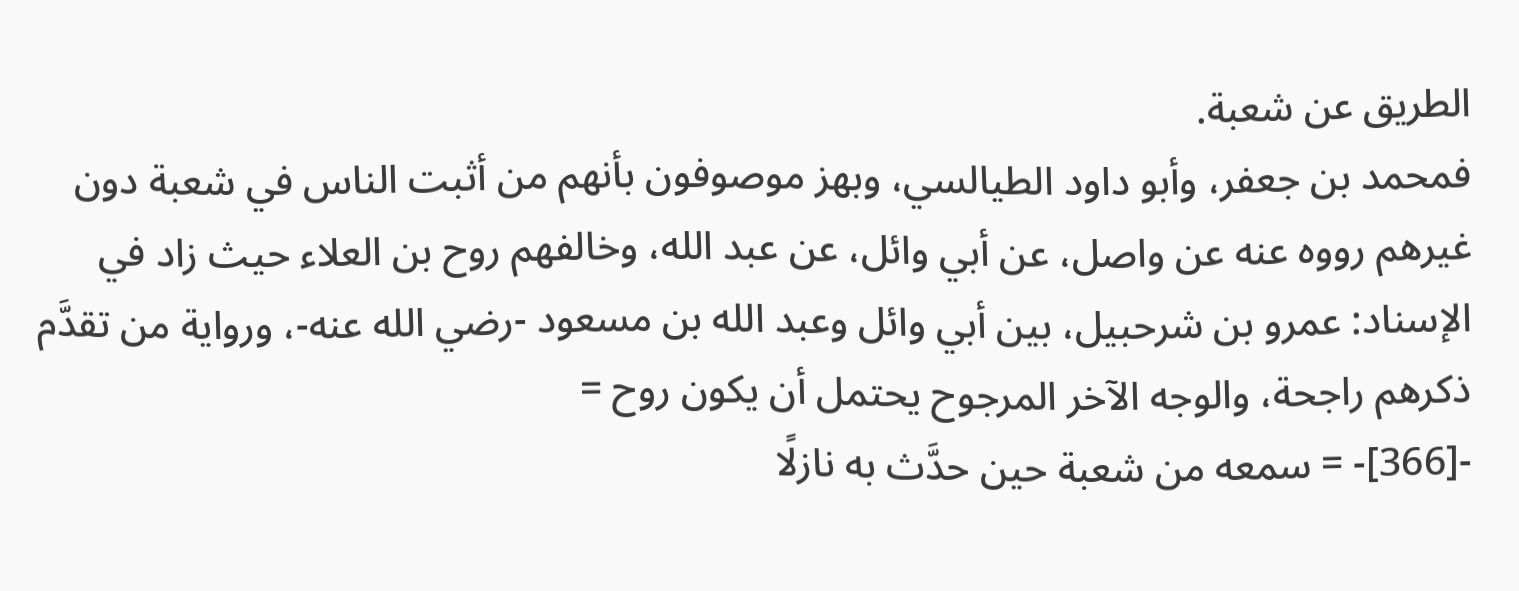الطريق عن شعبة.
فمحمد بن جعفر، وأبو داود الطيالسي، وبهز موصوفون بأنهم من أثبت الناس في شعبة دون غيرهم رووه عنه عن واصل، عن أبي وائل، عن عبد الله، وخالفهم روح بن العلاء حيث زاد في الإسناد: عمرو بن شرحبيل، بين أبي وائل وعبد الله بن مسعود -رضي الله عنه-، ورواية من تقدَّم ذكرهم راجحة، والوجه الآخر المرجوح يحتمل أن يكون روح =
-[366]- = سمعه من شعبة حين حدَّث به نازلًا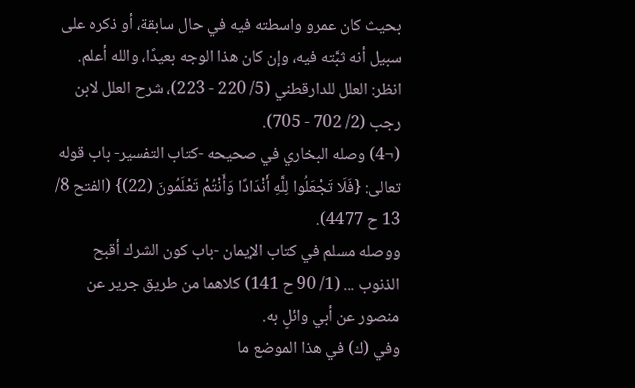بحيث كان عمرو واسطته فيه في حال سابقة، أو ذكره على سبيل أنه ثبَّته فيه، وإن كان هذا الوجه بعيدًا، والله أعلم.
انظر: العلل للدارقطني (5/ 220 - 223)، شرح العلل لابن رجب (2/ 702 - 705).
(¬4) وصله البخاري في صحيحه -كتاب التفسير- باب قوله تعالى: {فَلَا تَجْعَلُوا لِلَّهِ أَنْدَادًا وَأَنْتُمْ تَعْلَمُونَ (22)} (الفتح 8/ 13 ح 4477).
ووصله مسلم في كتاب الإيمان -باب كون الشرك أقبح الذنوب ... (1/ 90 ح 141) كلاهما من طريق جرير عن منصور عن أبي وائلٍ به.
وفي (ك) في هذا الموضع ما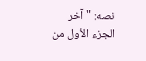نصه: "آخر الجزء الأول من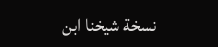نسخة شيخنا ابن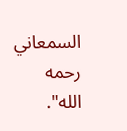السمعاني رحمه الله".